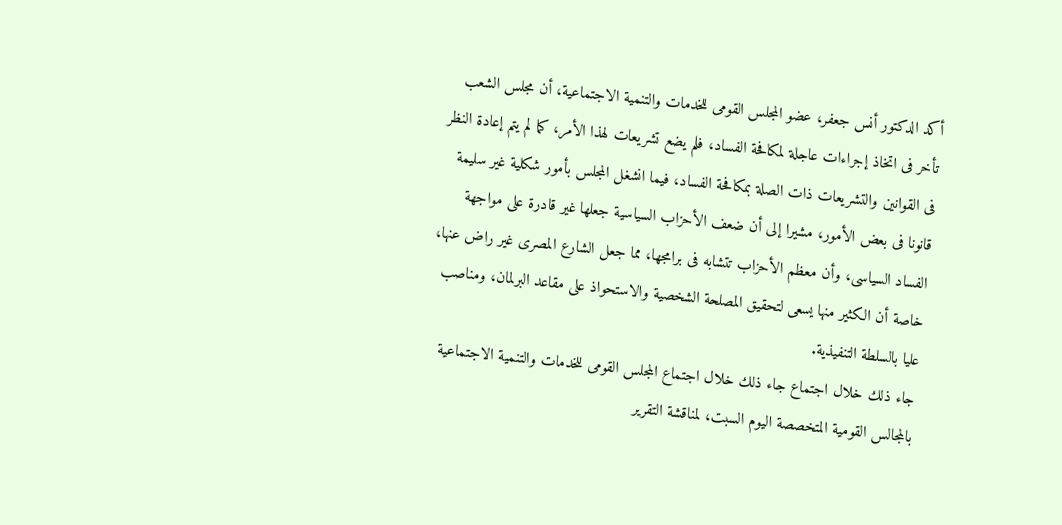أكد الدكتور أنس جعفر، عضو المجلس القومى للخدمات والتنمية الاجتماعية، أن مجلس الشعب تأخر فى اتخاذ إجراءات عاجلة لمكافحة الفساد، فلم يضع تشريعات لهذا الأمر، كما لم يتم إعادة النظر فى القوانين والتشريعات ذات الصلة بمكافحة الفساد، فيما انشغل المجلس بأمور شكلية غير سليمة قانونا فى بعض الأمور، مشيرا إلى أن ضعف الأحزاب السياسية جعلها غير قادرة على مواجهة الفساد السياسى، وأن معظم الأحزاب تتشابه فى برامجها، مما جعل الشارع المصرى غير راض عنها، خاصة أن الكثير منها يسعى لتحقيق المصلحة الشخصية والاستحواذ على مقاعد البرلمان، ومناصب عليا بالسلطة التنفيذية.
جاء ذلك خلال اجتماع جاء ذلك خلال اجتماع المجلس القومى للخدمات والتنمية الاجتماعية بالمجالس القومية المتخصصة اليوم السبت، لمناقشة التقرير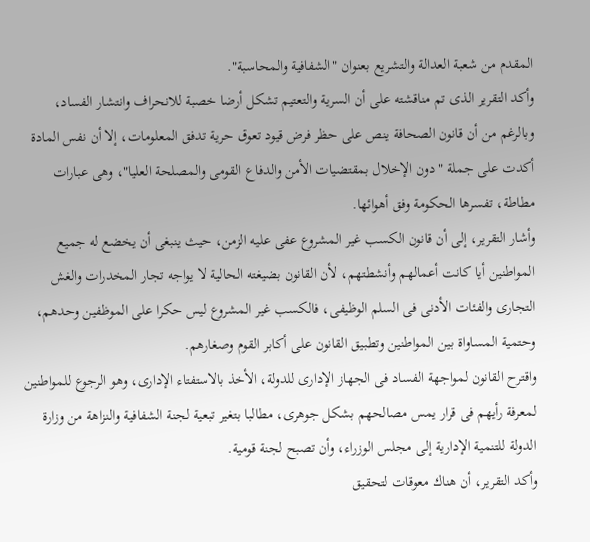المقدم من شعبة العدالة والتشريع بعنوان "الشفافية والمحاسبة".
وأكد التقرير الذى تم مناقشته على أن السرية والتعتيم تشكل أرضا خصبة للانحراف وانتشار الفساد، وبالرغم من أن قانون الصحافة ينص على حظر فرض قيود تعوق حرية تدفق المعلومات، إلا أن نفس المادة أكدت على جملة "دون الإخلال بمقتضيات الأمن والدفاع القومى والمصلحة العليا"، وهى عبارات مطاطة، تفسرها الحكومة وفق أهوائها.
وأشار التقرير، إلى أن قانون الكسب غير المشروع عفى عليه الزمن، حيث ينبغى أن يخضع له جميع المواطنين أيا كانت أعمالهم وأنشطتهم، لأن القانون بضيغته الحالية لا يواجه تجار المخدرات والغش التجارى والفئات الأدنى فى السلم الوظيفى، فالكسب غير المشروع ليس حكرا على الموظفين وحدهم، وحتمية المساواة بين المواطنين وتطبيق القانون على أكابر القوم وصغارهم.
واقترح القانون لمواجهة الفساد فى الجهاز الإدارى للدولة، الأخذ بالاستفتاء الإدارى، وهو الرجوع للمواطنين لمعرفة رأيهم فى قرار يمس مصالحهم بشكل جوهرى، مطالبا بتغير تبعية لجنة الشفافية والنزاهة من وزارة الدولة للتنمية الإدارية إلى مجلس الوزراء، وأن تصبح لجنة قومية.
وأكد التقرير، أن هناك معوقات لتحقيق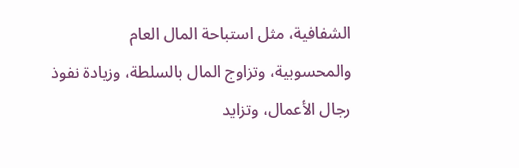الشفافية، مثل استباحة المال العام والمحسوبية، وتزاوج المال بالسلطة، وزيادة نفوذ رجال الأعمال، وتزايد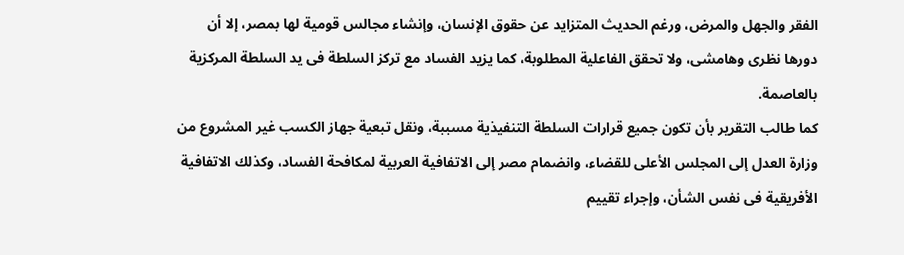الفقر والجهل والمرض، ورغم الحديث المتزايد عن حقوق الإنسان، وإنشاء مجالس قومية لها بمصر، إلا أن دورها نظرى وهامشى، ولا تحقق الفاعلية المطلوبة، كما يزيد الفساد مع تركز السلطة فى يد السلطة المركزية بالعاصمة.
كما طالب التقرير بأن تكون جميع قرارات السلطة التنفيذية مسببة، ونقل تبعية جهاز الكسب غير المشروع من وزارة العدل إلى المجلس الأعلى للقضاء، وانضمام مصر إلى الاتفافية العربية لمكافحة الفساد، وكذلك الاتفافية الأفريقية فى نفس الشأن، وإجراء تقييم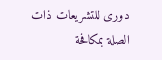دورى للتشريعات ذات الصلة بمكافحة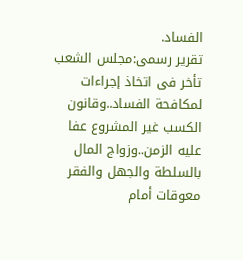الفساد.
تقرير رسمى:مجلس الشعب تأخر فى اتخاذ إجراءات لمكافحة الفساد..وقانون الكسب غير المشروع عفا عليه الزمن..وزواج المال بالسلطة والجهل والفقر معوقات أمام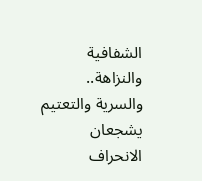الشفافية والنزاهة.. والسرية والتعتيم يشجعان الانحراف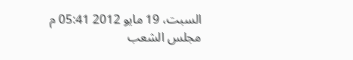السبت، 19 مايو 2012 05:41 م
مجلس الشعب